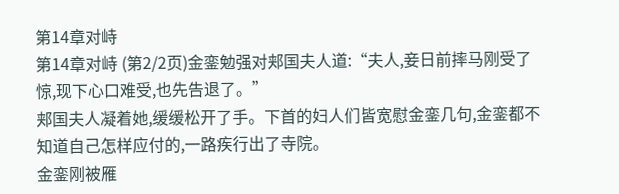第14章对峙
第14章对峙 (第2/2页)金銮勉强对郏国夫人道:“夫人,妾日前摔马刚受了惊,现下心口难受,也先告退了。”
郏国夫人凝着她,缓缓松开了手。下首的妇人们皆宽慰金銮几句,金銮都不知道自己怎样应付的,一路疾行出了寺院。
金銮刚被雁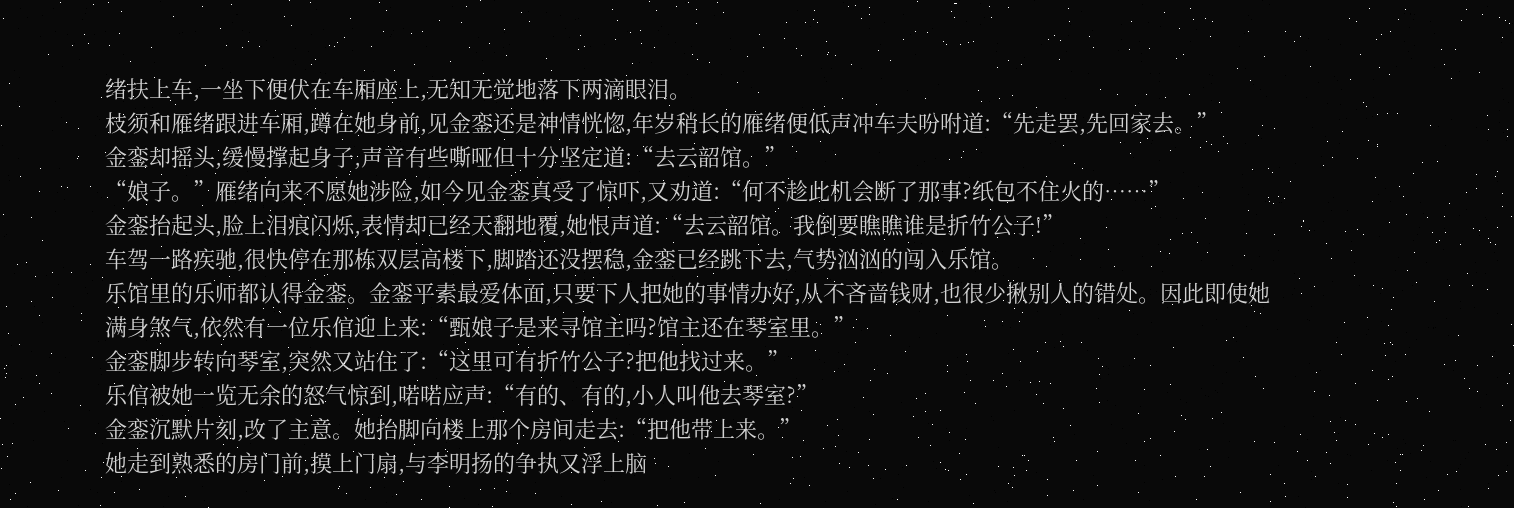绪扶上车,一坐下便伏在车厢座上,无知无觉地落下两滴眼泪。
枝须和雁绪跟进车厢,蹲在她身前,见金銮还是神情恍惚,年岁稍长的雁绪便低声冲车夫吩咐道:“先走罢,先回家去。”
金銮却摇头,缓慢撑起身子,声音有些嘶哑但十分坚定道:“去云韶馆。”
“娘子。”雁绪向来不愿她涉险,如今见金銮真受了惊吓,又劝道:“何不趁此机会断了那事?纸包不住火的……”
金銮抬起头,脸上泪痕闪烁,表情却已经天翻地覆,她恨声道:“去云韶馆。我倒要瞧瞧谁是折竹公子!”
车驾一路疾驰,很快停在那栋双层高楼下,脚踏还没摆稳,金銮已经跳下去,气势汹汹的闯入乐馆。
乐馆里的乐师都认得金銮。金銮平素最爱体面,只要下人把她的事情办好,从不吝啬钱财,也很少揪别人的错处。因此即使她满身煞气,依然有一位乐倌迎上来:“甄娘子是来寻馆主吗?馆主还在琴室里。”
金銮脚步转向琴室,突然又站住了:“这里可有折竹公子?把他找过来。”
乐倌被她一览无余的怒气惊到,喏喏应声:“有的、有的,小人叫他去琴室?”
金銮沉默片刻,改了主意。她抬脚向楼上那个房间走去:“把他带上来。”
她走到熟悉的房门前,摸上门扇,与李明扬的争执又浮上脑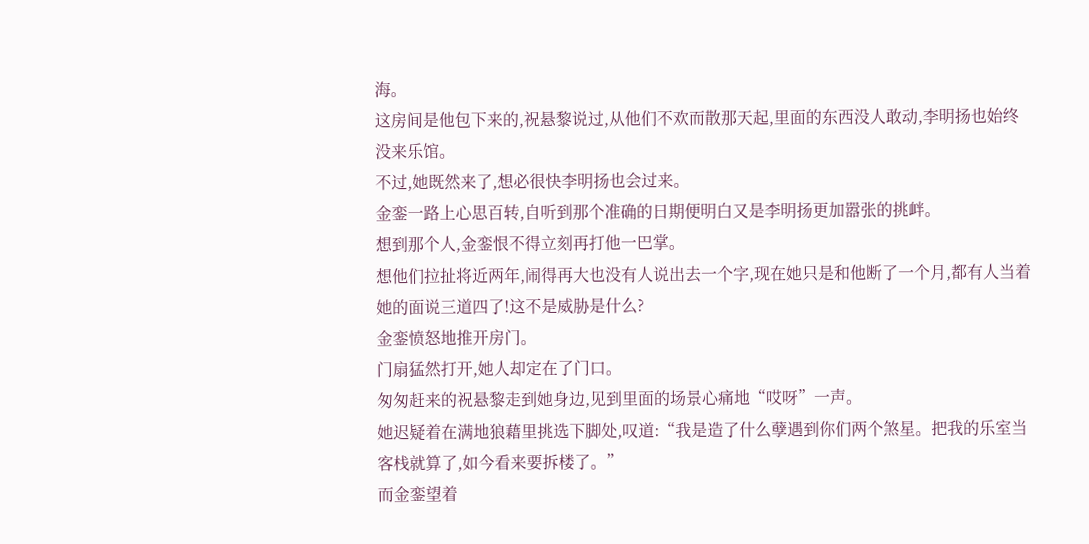海。
这房间是他包下来的,祝悬黎说过,从他们不欢而散那天起,里面的东西没人敢动,李明扬也始终没来乐馆。
不过,她既然来了,想必很快李明扬也会过来。
金銮一路上心思百转,自听到那个准确的日期便明白又是李明扬更加嚣张的挑衅。
想到那个人,金銮恨不得立刻再打他一巴掌。
想他们拉扯将近两年,闹得再大也没有人说出去一个字,现在她只是和他断了一个月,都有人当着她的面说三道四了!这不是威胁是什么?
金銮愤怒地推开房门。
门扇猛然打开,她人却定在了门口。
匆匆赶来的祝悬黎走到她身边,见到里面的场景心痛地“哎呀”一声。
她迟疑着在满地狼藉里挑选下脚处,叹道:“我是造了什么孽遇到你们两个煞星。把我的乐室当客栈就算了,如今看来要拆楼了。”
而金銮望着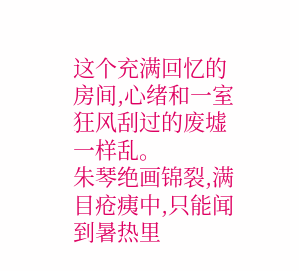这个充满回忆的房间,心绪和一室狂风刮过的废墟一样乱。
朱琴绝画锦裂,满目疮痍中,只能闻到暑热里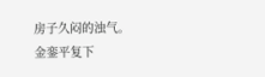房子久闷的浊气。
金銮平复下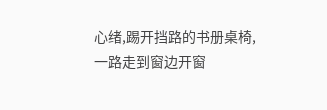心绪,踢开挡路的书册桌椅,一路走到窗边开窗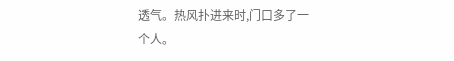透气。热风扑进来时,门口多了一个人。